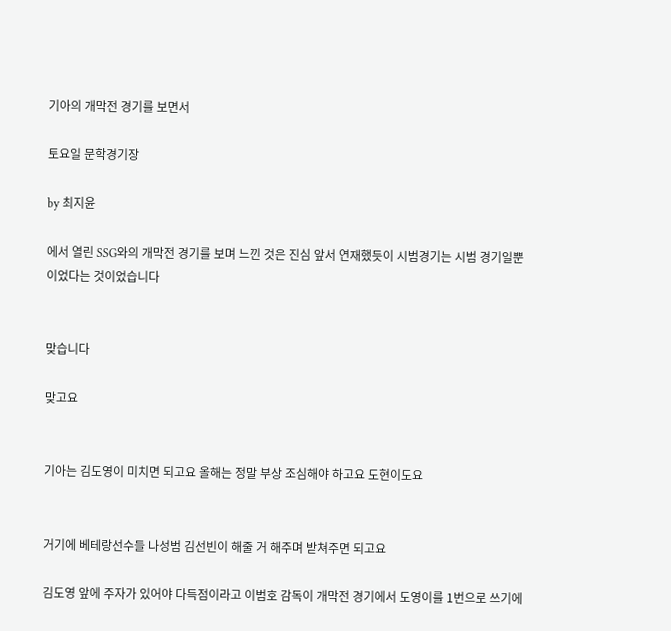기아의 개막전 경기를 보면서

토요일 문학경기장

by 최지윤

에서 열린 SSG와의 개막전 경기를 보며 느낀 것은 진심 앞서 연재했듯이 시범경기는 시범 경기일뿐이었다는 것이었습니다


맞습니다

맞고요


기아는 김도영이 미치면 되고요 올해는 정말 부상 조심해야 하고요 도현이도요


거기에 베테랑선수들 나성범 김선빈이 해줄 거 해주며 받쳐주면 되고요

김도영 앞에 주자가 있어야 다득점이라고 이범호 감독이 개막전 경기에서 도영이를 1번으로 쓰기에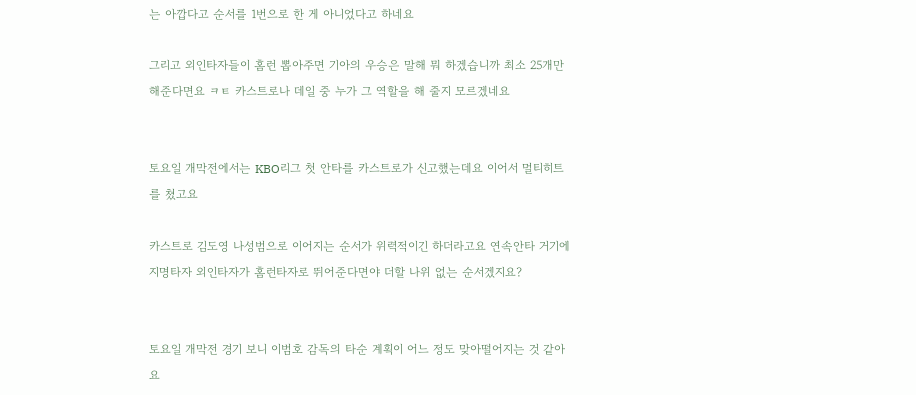는 아깝다고 순서를 1번으로 한 게 아니었다고 하네요

그리고 외인타자들이 홈런 뽑아주면 기아의 우승은 말해 뭐 하겠습니까 최소 25개만 해준다면요 ㅋㅌ 카스트로나 데일 중 누가 그 역할을 해 줄지 모르겠네요


토요일 개막전에서는 KBO리그 첫 안타를 카스트로가 신고했는데요 이어서 멀티히트를 쳤고요

카스트로 김도영 나성범으로 이어지는 순서가 위력적이긴 하더라고요 연속안타 거기에 지명타자 외인타자가 홈런타자로 뛰어준다면야 더할 나위 없는 순서겠지요?


토요일 개막전 경기 보니 이범호 감독의 타순 계획이 어느 정도 맞아떨어지는 것 같아요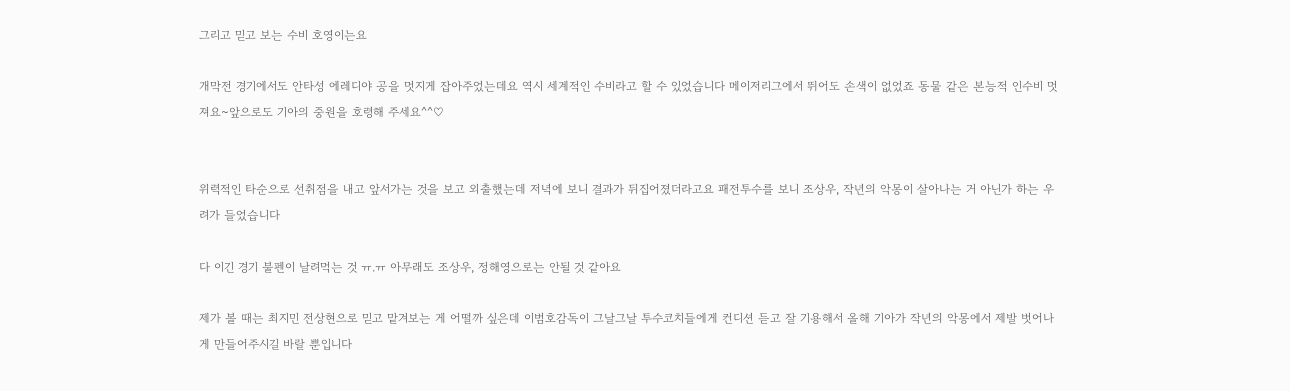그리고 믿고 보는 수비 호영이는요

개막전 경기에서도 안타성 에레디야 공을 멋지게 잡아주었는데요 역시 세계적인 수비라고 할 수 있었습니다 메이저리그에서 뛰어도 손색이 없었죠 동물 같은 본능적 인수비 멋져요~앞으로도 기아의 중원을 호령해 주세요^^♡


위력적인 타순으로 선취점을 내고 앞서가는 것을 보고 외출했는데 저녁에 보니 결과가 뒤집어졌더라고요 패전투수를 보니 조상우, 작년의 악몽이 살아나는 거 아닌가 하는 우려가 들었습니다

다 이긴 경기 불펜이 날려먹는 것 ㅠ.ㅠ 아무래도 조상우, 정해영으로는 안될 것 같아요

제가 볼 때는 최지민 전상현으로 믿고 맡겨보는 게 어떨까 싶은데 이범호감독이 그날그날 투수코치들에게 컨디션 듣고 잘 기용해서 올해 기아가 작년의 악몽에서 제발 벗어나게 만들어주시길 바랄 뿐입니다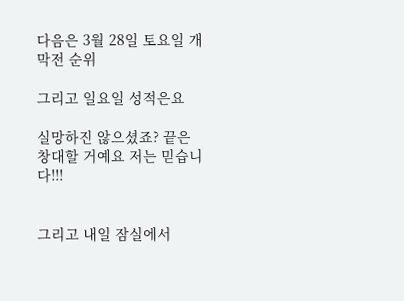다음은 3월 28일 토요일 개막전 순위

그리고 일요일 성적은요

실망하진 않으셨죠? 끝은 창대할 거예요 저는 믿습니다!!!


그리고 내일 잠실에서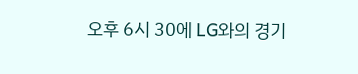오후 6시 30에 LG와의 경기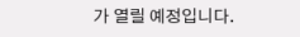가 열릴 예정입니다.